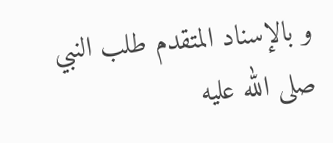و بالإسناد المتقدم طلب النبي صلى الله عليه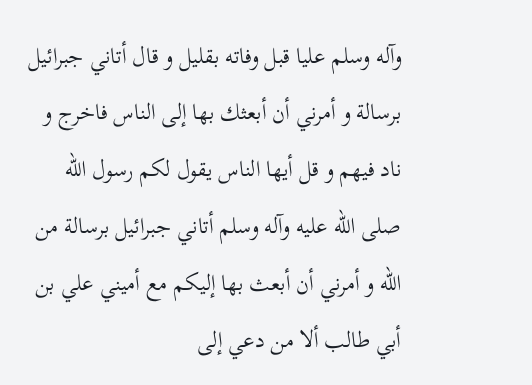وآله وسلم عليا قبل وفاته بقليل و قال أتاني جبرائيل برسالة و أمرني أن أبعثك بها إلى الناس فاخرج و ناد فيهم و قل أيها الناس يقول لكم رسول الله صلى الله عليه وآله وسلم أتاني جبرائيل برسالة من الله و أمرني أن أبعث بها إليكم مع أميني علي بن أبي طالب ألا من دعي إلى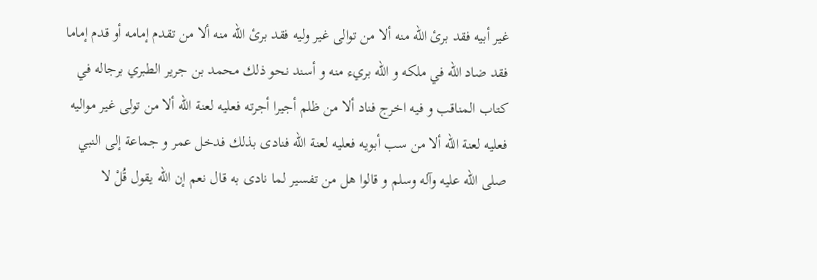غير أبيه فقد برئ الله منه ألا من توالى غير وليه فقد برئ الله منه ألا من تقدم إمامه أو قدم إماما فقد ضاد الله في ملكه و الله بريء منه و أسند نحو ذلك محمد بن جرير الطبري برجاله في كتاب المناقب و فيه اخرج فناد ألا من ظلم أجيرا أجرته فعليه لعنة الله ألا من تولى غير مواليه فعليه لعنة الله ألا من سب أبويه فعليه لعنة الله فنادى بذلك فدخل عمر و جماعة إلى النبي صلى الله عليه وآله وسلم و قالوا هل من تفسير لما نادى به قال نعم إن الله يقول قُلْ لا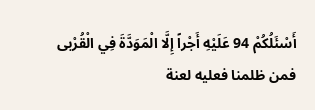أَسْئَلُكُمْ 94 عَلَيْهِ أَجْراً إِلَّا الْمَوَدَّةَ فِي الْقُرْبى فمن ظلمنا فعليه لعنة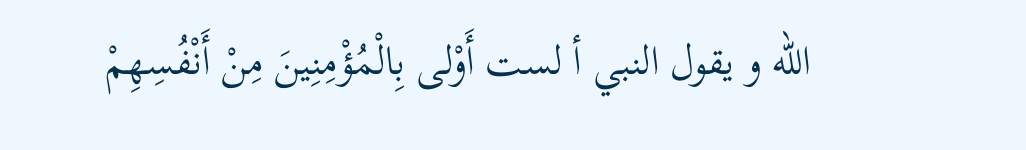الله و يقول النبي أ لست أَوْلى بِالْمُؤْمِنِينَ مِنْ أَنْفُسِهِمْ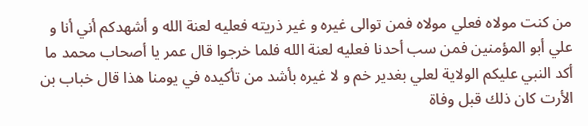من كنت مولاه فعلي مولاه فمن توالى غيره و غير ذريته فعليه لعنة الله و أشهدكم أني أنا و علي أبو المؤمنين فمن سب أحدنا فعليه لعنة الله فلما خرجوا قال عمر يا أصحاب محمد ما أكد النبي عليكم الولاية لعلي بغدير خم و لا غيره بأشد من تأكيده في يومنا هذا قال خباب بن الأرت كان ذلك قبل وفاة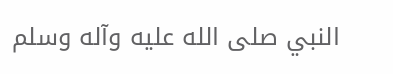النبي صلى الله عليه وآله وسلم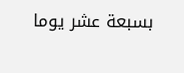بسبعة عشر يوما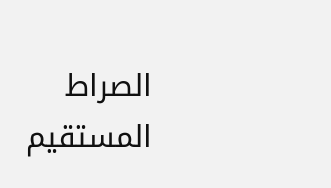الصراط المستقيم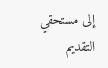إلى مستحقي التقديم